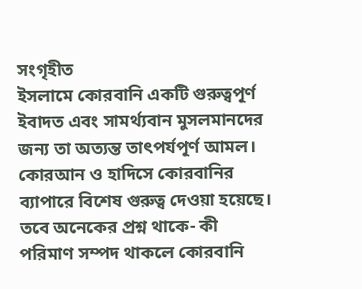সংগৃহীত
ইসলামে কোরবানি একটি গুরুত্বপূর্ণ ইবাদত এবং সামর্থ্যবান মুসলমানদের জন্য তা অত্যন্ত তাৎপর্যপূর্ণ আমল। কোরআন ও হাদিসে কোরবানির ব্যাপারে বিশেষ গুরুত্ব দেওয়া হয়েছে। তবে অনেকের প্রশ্ন থাকে- কী পরিমাণ সম্পদ থাকলে কোরবানি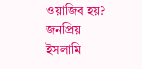ওয়াজিব হয়?
জনপ্রিয় ইসলামি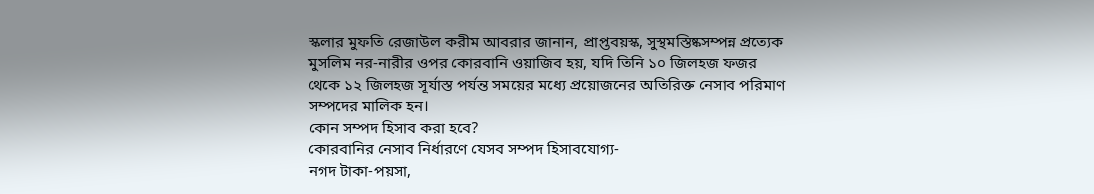স্কলার মুফতি রেজাউল করীম আবরার জানান, প্রাপ্তবয়স্ক, সুস্থমস্তিষ্কসম্পন্ন প্রত্যেক মুসলিম নর-নারীর ওপর কোরবানি ওয়াজিব হয়, যদি তিনি ১০ জিলহজ ফজর থেকে ১২ জিলহজ সূর্যাস্ত পর্যন্ত সময়ের মধ্যে প্রয়োজনের অতিরিক্ত নেসাব পরিমাণ সম্পদের মালিক হন।
কোন সম্পদ হিসাব করা হবে?
কোরবানির নেসাব নির্ধারণে যেসব সম্পদ হিসাবযোগ্য-
নগদ টাকা-পয়সা,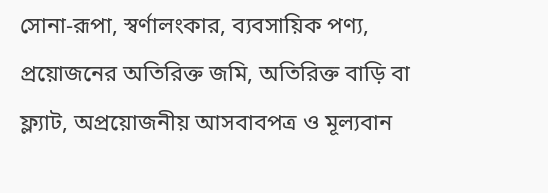সোনা-রূপা, স্বর্ণালংকার, ব্যবসায়িক পণ্য, প্রয়োজনের অতিরিক্ত জমি, অতিরিক্ত বাড়ি বা ফ্ল্যাট, অপ্রয়োজনীয় আসবাবপত্র ও মূল্যবান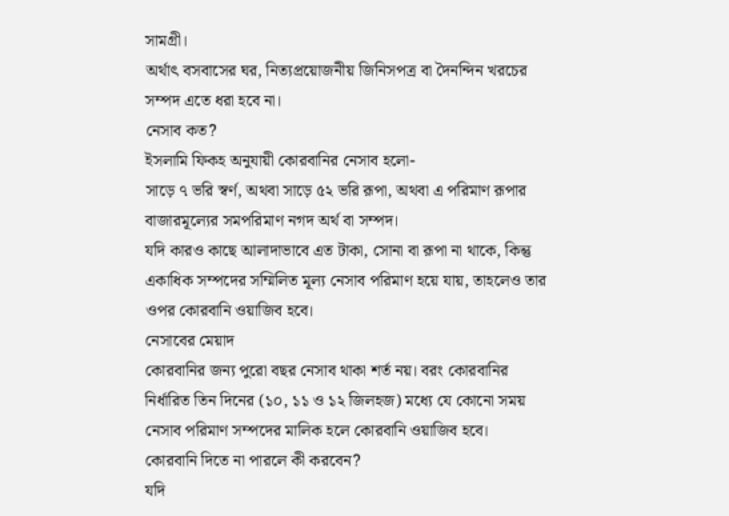সামগ্রী।
অর্থাৎ বসবাসের ঘর, নিত্যপ্রয়োজনীয় জিনিসপত্র বা দৈনন্দিন খরচের সম্পদ এতে ধরা হবে না।
নেসাব কত?
ইসলামি ফিকহ অনুযায়ী কোরবানির নেসাব হলো-
সাড়ে ৭ ভরি স্বর্ণ, অথবা সাড়ে ৫২ ভরি রূপা, অথবা এ পরিমাণ রূপার বাজারমূল্যের সমপরিমাণ নগদ অর্থ বা সম্পদ।
যদি কারও কাছে আলাদাভাবে এত টাকা, সোনা বা রূপা না থাকে, কিন্তু একাধিক সম্পদের সম্মিলিত মূল্য নেসাব পরিমাণ হয়ে যায়, তাহলেও তার ওপর কোরবানি ওয়াজিব হবে।
নেসাবের মেয়াদ
কোরবানির জন্য পুরো বছর নেসাব থাকা শর্ত নয়। বরং কোরবানির নির্ধারিত তিন দিনের (১০, ১১ ও ১২ জিলহজ) মধ্যে যে কোনো সময় নেসাব পরিমাণ সম্পদের মালিক হলে কোরবানি ওয়াজিব হবে।
কোরবানি দিতে না পারলে কী করবেন?
যদি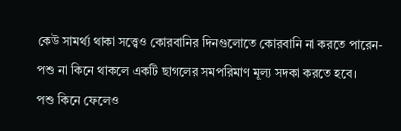কেউ সামর্থ্য থাকা সত্ত্বেও কোরবানির দিনগুলোতে কোরবানি না করতে পারেন-
পশু না কিনে থাকলে একটি ছাগলের সমপরিমাণ মূল্য সদকা করতে হবে।
পশু কিনে ফেলেও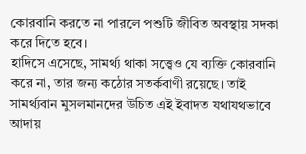কোরবানি করতে না পারলে পশুটি জীবিত অবস্থায় সদকা করে দিতে হবে।
হাদিসে এসেছে, সামর্থ্য থাকা সত্ত্বেও যে ব্যক্তি কোরবানি করে না, তার জন্য কঠোর সতর্কবাণী রয়েছে। তাই সামর্থ্যবান মুসলমানদের উচিত এই ইবাদত যথাযথভাবে আদায়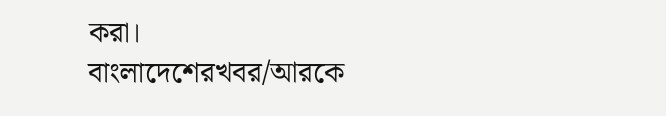করা।
বাংলাদেশেরখবর/আরকে